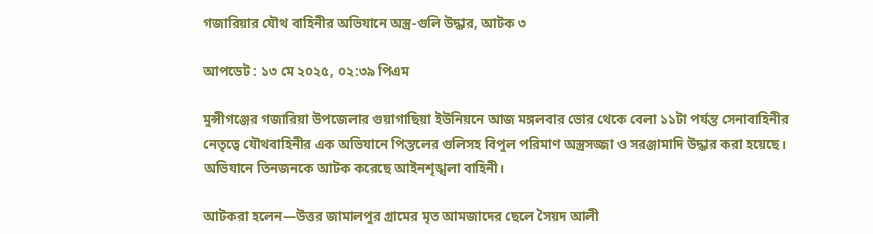গজারিয়ার যৌথ বাহিনীর অভিযানে অস্ত্র-গুলি উদ্ধার, আটক ৩

আপডেট : ১৩ মে ২০২৫, ০২:৩৯ পিএম

মুন্সীগঞ্জের গজারিয়া উপজেলার গুয়াগাছিয়া ইউনিয়নে আজ মঙ্গলবার ভোর থেকে বেলা ১১টা পর্যন্ত সেনাবাহিনীর নেতৃত্বে যৌথবাহিনীর এক অভিযানে পিস্তলের গুলিসহ বিপুল পরিমাণ অস্ত্রসজ্জা ও সরঞ্জামাদি উদ্ধার করা হয়েছে। অভিযানে তিনজনকে আটক করেছে আইনশৃঙ্খলা বাহিনী।

আটকরা হলেন—উত্তর জামালপুর গ্রামের মৃত আমজাদের ছেলে সৈয়দ আলী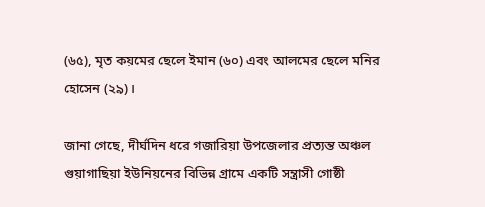(৬৫), মৃত কয়মের ছেলে ইমান (৬০) এবং আলমের ছেলে মনির হোসেন (২৯)।

জানা গেছে, দীর্ঘদিন ধরে গজারিয়া উপজেলার প্রত্যন্ত অঞ্চল গুয়াগাছিয়া ইউনিয়নের বিভিন্ন গ্রামে একটি সন্ত্রাসী গোষ্ঠী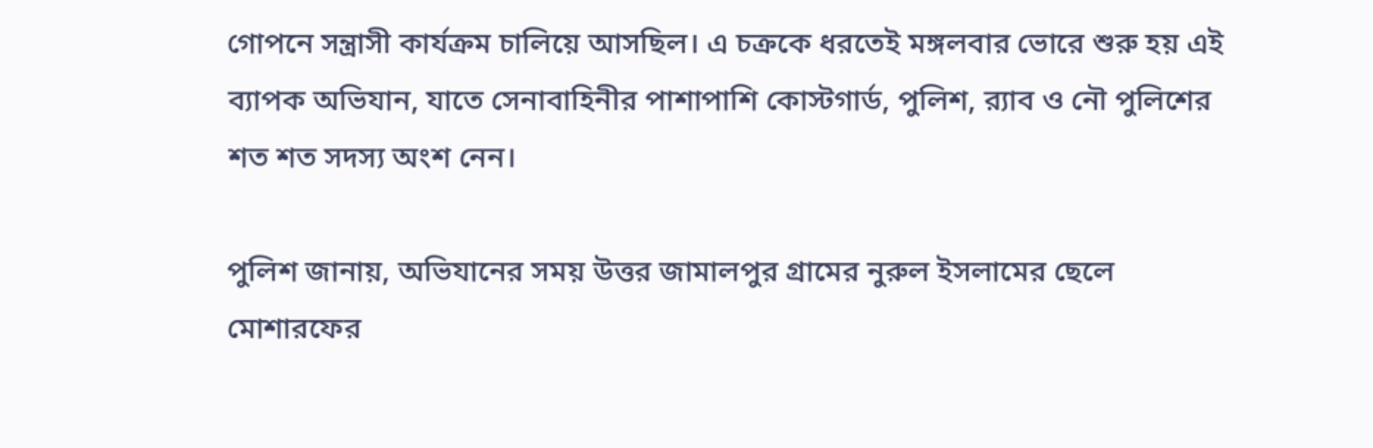গোপনে সন্ত্রাসী কার্যক্রম চালিয়ে আসছিল। এ চক্রকে ধরতেই মঙ্গলবার ভোরে শুরু হয় এই ব্যাপক অভিযান, যাতে সেনাবাহিনীর পাশাপাশি কোস্টগার্ড, পুলিশ, র‍্যাব ও নৌ পুলিশের শত শত সদস্য অংশ নেন।

পুলিশ জানায়, অভিযানের সময় উত্তর জামালপুর গ্রামের নুরুল ইসলামের ছেলে মোশারফের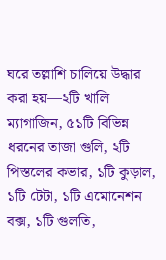ঘরে তল্লাশি চালিয়ে উদ্ধার করা হয়—২টি খালি ম্যাগাজিন, ৫১টি বিভিন্ন ধরনের তাজা গুলি, ২টি পিস্তলের কভার, ১টি কুড়াল, ১টি টেটা, ১টি এমোনেশন বক্স, ১টি গুলতি,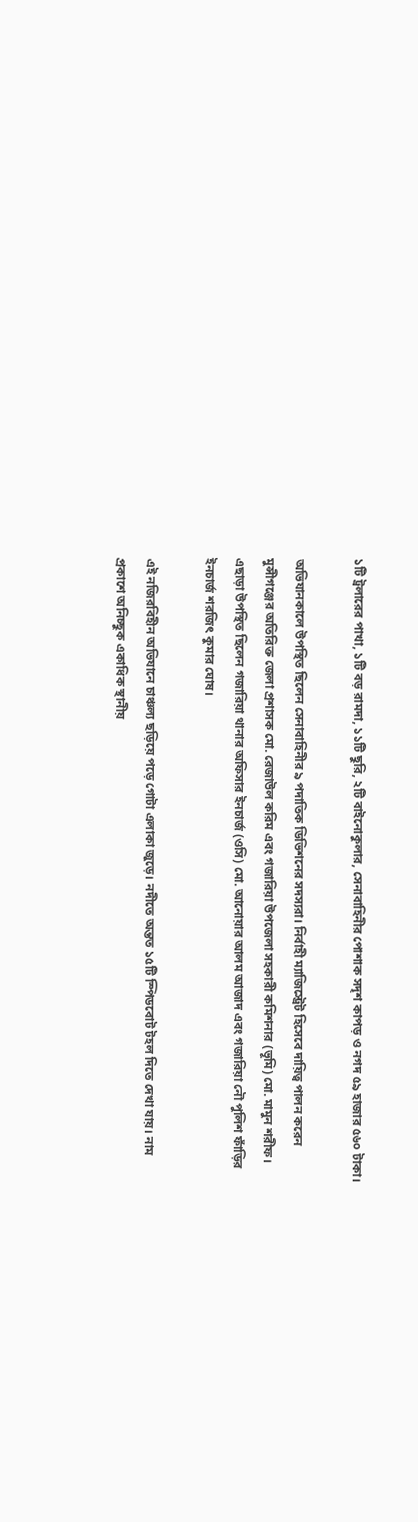১টি ট্রলারের পাখা, ১টি বড় রামদা, ১১টি ছুরি, ২টি বাইনোকুলার, সেনাবাহিনীর পোশাক সদৃশ কাপড় ও নগদ ৫৯ হাজার ৫৬০ টাকা।

অভিযানকালে উপস্থিত ছিলেন সেনাবাহিনীর ৯ পদাতিক ডিভিশনের সদস্যরা। নির্বাহী ম্যাজিস্ট্রেট হিসেবে দায়িত্ব পালন করেন মুন্সীগঞ্জের অতিরিক্ত জেলা প্রশাসক মো. রেজাউল করিম এবং গজারিয়া উপজেলা সহকারী কমিশনার (ভূমি) মো. মামুন শরীফ। এছাড়া উপস্থিত ছিলেন গজারিয়া থানার অফিসার ইনচার্জ (ওসি) মো. আনোয়ার আলম আজাদ এবং গজারিয়া নৌ পুলিশ ফাঁড়ির ইনচার্জ শরজিৎ কুমার ঘোষ।

এই নজিরবিহীন অভিযানে চাঞ্চল্য ছড়িয়ে পড়ে গোটা এলাকা জুড়ে। নদীতে অন্তত ১৫টি স্পিডবোট টহল দিতে দেখা যায়। নাম প্রকাশে অনিচ্ছুক একাধিক স্থানীয়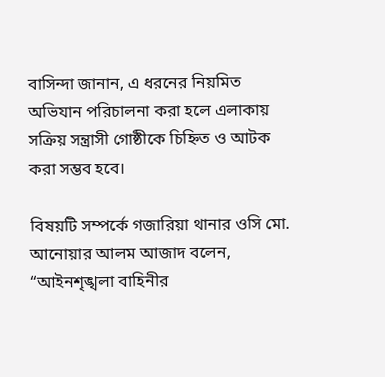বাসিন্দা জানান, এ ধরনের নিয়মিত অভিযান পরিচালনা করা হলে এলাকায় সক্রিয় সন্ত্রাসী গোষ্ঠীকে চিহ্নিত ও আটক করা সম্ভব হবে।

বিষয়টি সম্পর্কে গজারিয়া থানার ওসি মো. আনোয়ার আলম আজাদ বলেন, “আইনশৃঙ্খলা বাহিনীর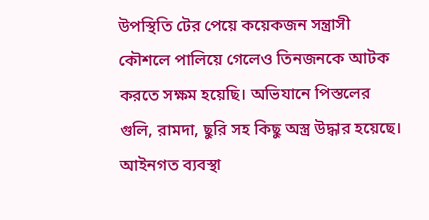উপস্থিতি টের পেয়ে কয়েকজন সন্ত্রাসী কৌশলে পালিয়ে গেলেও তিনজনকে আটক করতে সক্ষম হয়েছি। অভিযানে পিস্তলের গুলি, রামদা, ছুরি সহ কিছু অস্ত্র উদ্ধার হয়েছে। আইনগত ব্যবস্থা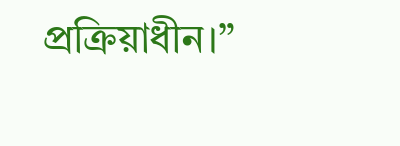প্রক্রিয়াধীন।”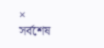×
সর্বশেষ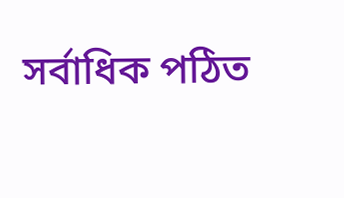সর্বাধিক পঠিত